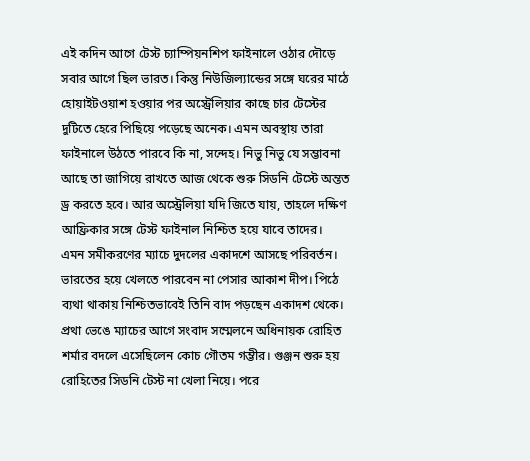এই কদিন আগে টেস্ট চ্যাম্পিয়নশিপ ফাইনালে ওঠার দৌড়ে সবার আগে ছিল ভারত। কিন্তু নিউজিল্যান্ডের সঙ্গে ঘরের মাঠে হোয়াইটওয়াশ হওয়ার পর অস্ট্রেলিয়ার কাছে চার টেস্টের দুটিতে হেরে পিছিয়ে পড়েছে অনেক। এমন অবস্থায় তারা ফাইনালে উঠতে পারবে কি না, সন্দেহ। নিভু নিভু যে সম্ভাবনা আছে তা জাগিয়ে রাখতে আজ থেকে শুরু সিডনি টেস্টে অন্তত ড্র করতে হবে। আর অস্ট্রেলিয়া যদি জিতে যায়, তাহলে দক্ষিণ আফ্রিকার সঙ্গে টেস্ট ফাইনাল নিশ্চিত হয়ে যাবে তাদের।
এমন সমীকরণের ম্যাচে দুদলের একাদশে আসছে পরিবর্তন। ভারতের হয়ে খেলতে পারবেন না পেসার আকাশ দীপ। পিঠে ব্যথা থাকায় নিশ্চিতভাবেই তিনি বাদ পড়ছেন একাদশ থেকে। প্রথা ভেঙে ম্যাচের আগে সংবাদ সম্মেলনে অধিনায়ক রোহিত শর্মার বদলে এসেছিলেন কোচ গৌতম গম্ভীর। গুঞ্জন শুরু হয় রোহিতের সিডনি টেস্ট না খেলা নিয়ে। পরে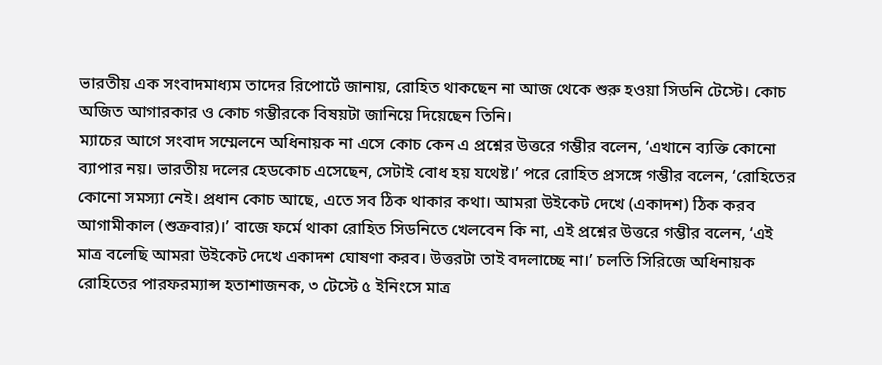ভারতীয় এক সংবাদমাধ্যম তাদের রিপোর্টে জানায়, রোহিত থাকছেন না আজ থেকে শুরু হওয়া সিডনি টেস্টে। কোচ অজিত আগারকার ও কোচ গম্ভীরকে বিষয়টা জানিয়ে দিয়েছেন তিনি।
ম্যাচের আগে সংবাদ সম্মেলনে অধিনায়ক না এসে কোচ কেন এ প্রশ্নের উত্তরে গম্ভীর বলেন, ‘এখানে ব্যক্তি কোনো ব্যাপার নয়। ভারতীয় দলের হেডকোচ এসেছেন, সেটাই বোধ হয় যথেষ্ট।’ পরে রোহিত প্রসঙ্গে গম্ভীর বলেন, ‘রোহিতের কোনো সমস্যা নেই। প্রধান কোচ আছে, এতে সব ঠিক থাকার কথা। আমরা উইকেট দেখে (একাদশ) ঠিক করব আগামীকাল (শুক্রবার)।’ বাজে ফর্মে থাকা রোহিত সিডনিতে খেলবেন কি না, এই প্রশ্নের উত্তরে গম্ভীর বলেন, ‘এই মাত্র বলেছি আমরা উইকেট দেখে একাদশ ঘোষণা করব। উত্তরটা তাই বদলাচ্ছে না।’ চলতি সিরিজে অধিনায়ক রোহিতের পারফরম্যান্স হতাশাজনক, ৩ টেস্টে ৫ ইনিংসে মাত্র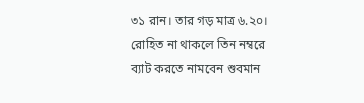৩১ রান। তার গড় মাত্র ৬.২০। রোহিত না থাকলে তিন নম্বরে ব্যাট করতে নামবেন শুবমান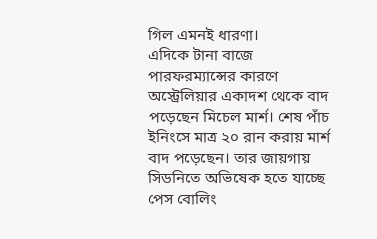গিল এমনই ধারণা।
এদিকে টানা বাজে পারফরম্যান্সের কারণে অস্ট্রেলিয়ার একাদশ থেকে বাদ পড়েছেন মিচেল মার্শ। শেষ পাঁচ ইনিংসে মাত্র ২০ রান করায় মার্শ বাদ পড়েছেন। তার জায়গায় সিডনিতে অভিষেক হতে যাচ্ছে পেস বোলিং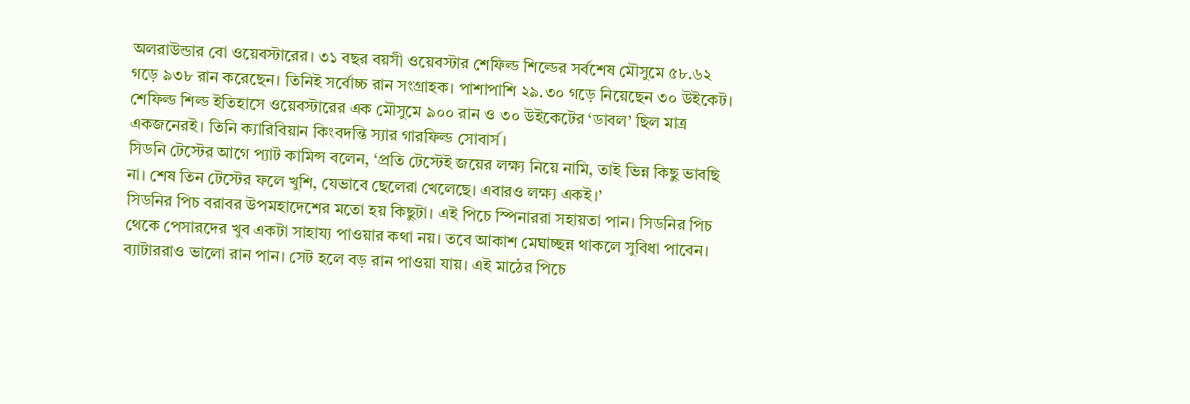অলরাউন্ডার বো ওয়েবস্টারের। ৩১ বছর বয়সী ওয়েবস্টার শেফিল্ড শিল্ডের সর্বশেষ মৌসুমে ৫৮.৬২ গড়ে ৯৩৮ রান করেছেন। তিনিই সর্বোচ্চ রান সংগ্রাহক। পাশাপাশি ২৯.৩০ গড়ে নিয়েছেন ৩০ উইকেট। শেফিল্ড শিল্ড ইতিহাসে ওয়েবস্টারের এক মৌসুমে ৯০০ রান ও ৩০ উইকেটের ‘ডাবল’ ছিল মাত্র একজনেরই। তিনি ক্যারিবিয়ান কিংবদন্তি স্যার গারফিল্ড সোবার্স।
সিডনি টেস্টের আগে প্যাট কামিন্স বলেন, ‘প্রতি টেস্টেই জয়ের লক্ষ্য নিয়ে নামি, তাই ভিন্ন কিছু ভাবছি না। শেষ তিন টেস্টের ফলে খুশি, যেভাবে ছেলেরা খেলেছে। এবারও লক্ষ্য একই।’
সিডনির পিচ বরাবর উপমহাদেশের মতো হয় কিছুটা। এই পিচে স্পিনাররা সহায়তা পান। সিডনির পিচ থেকে পেসারদের খুব একটা সাহায্য পাওয়ার কথা নয়। তবে আকাশ মেঘাচ্ছন্ন থাকলে সুবিধা পাবেন। ব্যাটাররাও ভালো রান পান। সেট হলে বড় রান পাওয়া যায়। এই মাঠের পিচে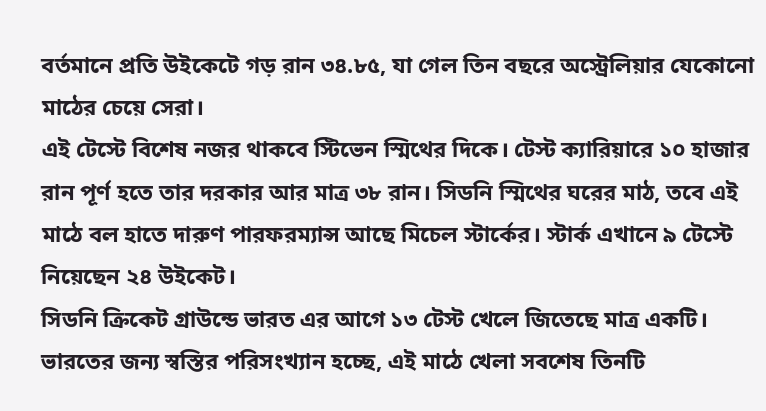বর্তমানে প্রতি উইকেটে গড় রান ৩৪.৮৫, যা গেল তিন বছরে অস্ট্রেলিয়ার যেকোনো মাঠের চেয়ে সেরা।
এই টেস্টে বিশেষ নজর থাকবে স্টিভেন স্মিথের দিকে। টেস্ট ক্যারিয়ারে ১০ হাজার রান পূর্ণ হতে তার দরকার আর মাত্র ৩৮ রান। সিডনি স্মিথের ঘরের মাঠ, তবে এই মাঠে বল হাতে দারুণ পারফরম্যান্স আছে মিচেল স্টার্কের। স্টার্ক এখানে ৯ টেস্টে নিয়েছেন ২৪ উইকেট।
সিডনি ক্রিকেট গ্রাউন্ডে ভারত এর আগে ১৩ টেস্ট খেলে জিতেছে মাত্র একটি। ভারতের জন্য স্বস্তির পরিসংখ্যান হচ্ছে, এই মাঠে খেলা সবশেষ তিনটি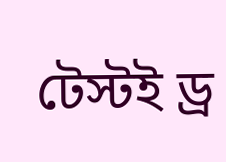টেস্টই ড্র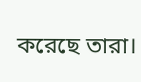করেছে তারা।